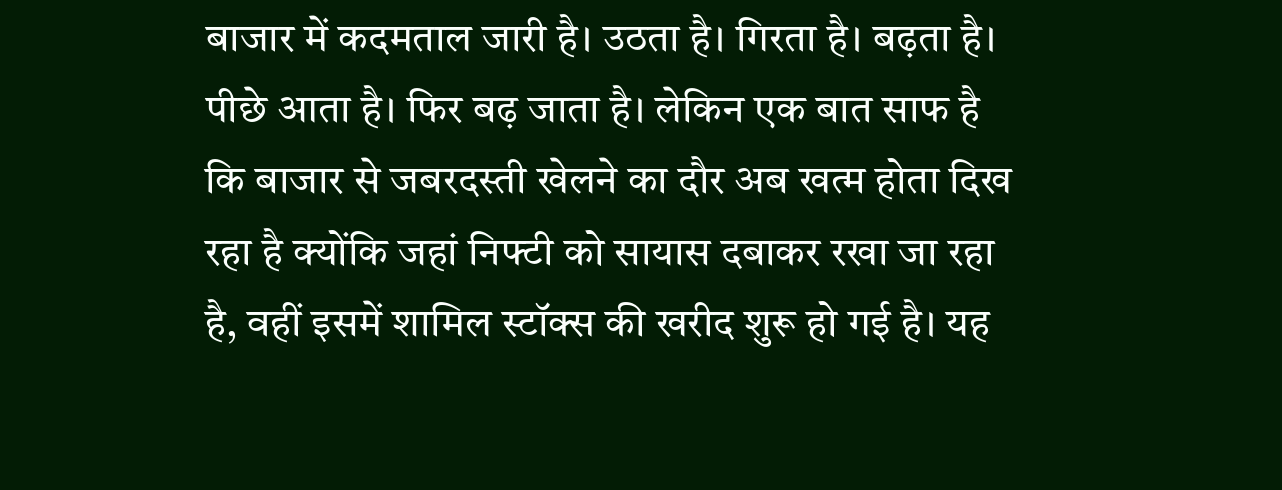बाजार में कदमताल जारी है। उठता है। गिरता है। बढ़ता है। पीछे आता है। फिर बढ़ जाता है। लेकिन एक बात साफ है कि बाजार से जबरदस्ती खेलने का दौर अब खत्म होता दिख रहा है क्योंकि जहां निफ्टी को सायास दबाकर रखा जा रहा है, वहीं इसमें शामिल स्टॉक्स की खरीद शुरू हो गई है। यह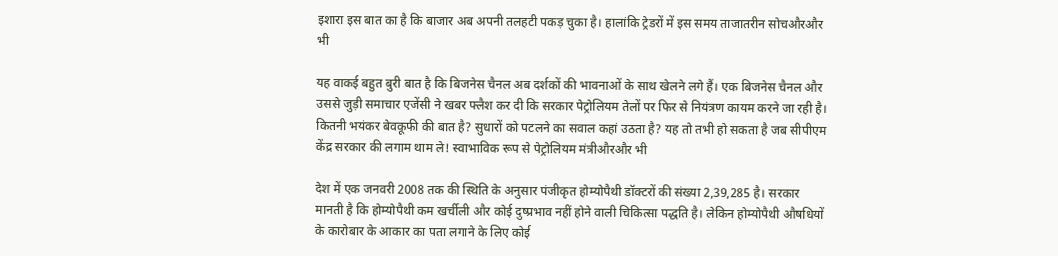इशारा इस बात का है कि बाजार अब अपनी तलहटी पकड़ चुका है। हालांकि ट्रेडरों में इस समय ताजातरीन सोचऔरऔर भी

यह वाकई बहुत बुरी बात है कि बिजनेस चैनल अब दर्शकों की भावनाओं के साथ खेलने लगे हैं। एक बिजनेस चैनल और उससे जुड़ी समाचार एजेंसी ने खबर फ्लैश कर दी कि सरकार पेट्रोलियम तेलों पर फिर से नियंत्रण कायम करने जा रही है। कितनी भयंकर बेवकूफी की बात है? सुधारों को पटलने का सवाल कहां उठता है? यह तो तभी हो सकता है जब सीपीएम केंद्र सरकार की लगाम थाम ले! स्वाभाविक रूप से पेट्रोलियम मंत्रीऔरऔर भी

देश में एक जनवरी 2008 तक की स्थिति के अनुसार पंजीकृत होम्योपैथी डॉक्टरों की संख्या 2,39,285 है। सरकार मानती है कि होम्योपैथी कम खर्चीली और कोई दुष्प्रभाव नहीं होने वाली चिकित्सा पद्धति है। लेकिन होम्योपैथी औषधियों के कारोबार के आकार का पता लगाने के लिए कोई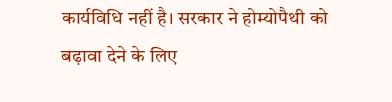कार्यविधि नहीं है। सरकार ने होम्योपैथी को बढ़ावा देने के लिए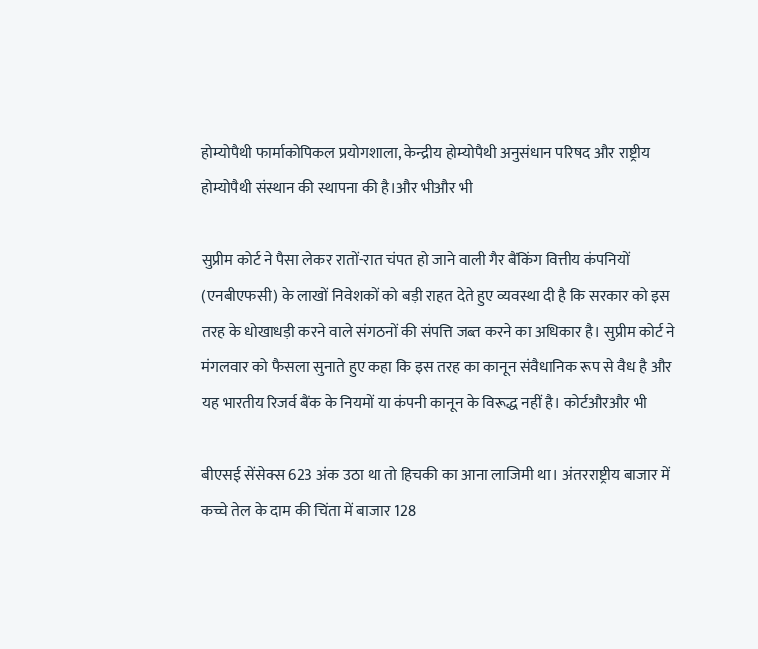होम्योपैथी फार्माकोपिकल प्रयोगशाला, केन्द्रीय होम्योपैथी अनुसंधान परिषद और राष्ट्रीय होम्योपैथी संस्थान की स्थापना की है।और भीऔर भी

सुप्रीम कोर्ट ने पैसा लेकर रातों-रात चंपत हो जाने वाली गैर बैंकिंग वित्तीय कंपनियों (एनबीएफसी) के लाखों निवेशकों को बड़ी राहत देते हुए व्यवस्था दी है कि सरकार को इस तरह के धोखाधड़ी करने वाले संगठनों की संपत्ति जब्त करने का अधिकार है। सुप्रीम कोर्ट ने मंगलवार को फैसला सुनाते हुए कहा कि इस तरह का कानून संवैधानिक रूप से वैध है और यह भारतीय रिजर्व बैंक के नियमों या कंपनी कानून के विरूद्ध नहीं है। कोर्टऔरऔर भी

बीएसई सेंसेक्स 623 अंक उठा था तो हिचकी का आना लाजिमी था। अंतरराष्ट्रीय बाजार में कच्चे तेल के दाम की चिंता में बाजार 128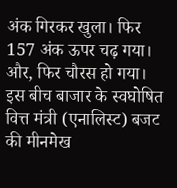अंक गिरकर खुला। फिर 157 अंक ऊपर चढ़ गया। और, फिर चौरस हो गया। इस बीच बाजार के स्वघोषित वित्त मंत्री (एनालिस्ट) बजट की मीनमेख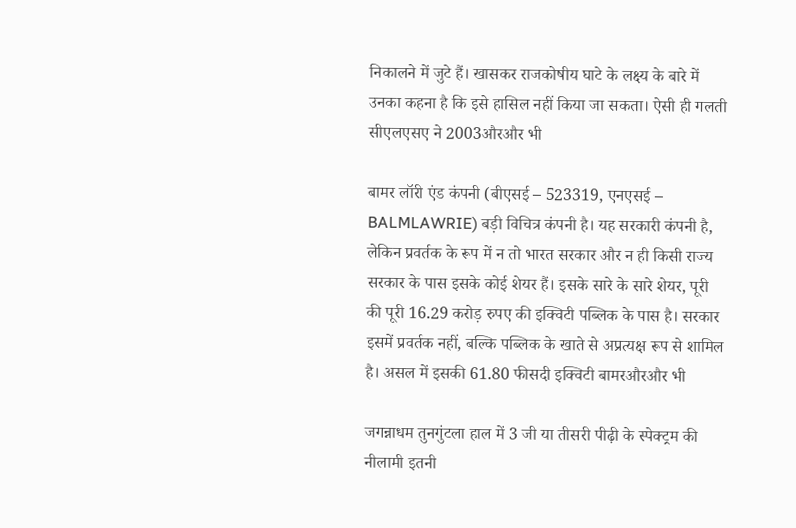निकालने में जुटे हैं। खासकर राजकोषीय घाटे के लक्ष्य के बारे में उनका कहना है कि इसे हासिल नहीं किया जा सकता। ऐसी ही गलती सीएलएसए ने 2003औरऔर भी

बामर लॉरी एंड कंपनी (बीएसई – 523319, एनएसई – BALMLAWRIE) बड़ी विचित्र कंपनी है। यह सरकारी कंपनी है, लेकिन प्रवर्तक के रूप में न तो भारत सरकार और न ही किसी राज्य सरकार के पास इसके कोई शेयर हैं। इसके सारे के सारे शेयर, पूरी की पूरी 16.29 करोड़ रुपए की इक्विटी पब्लिक के पास है। सरकार इसमें प्रवर्तक नहीं, बल्कि पब्लिक के खाते से अप्रत्यक्ष रूप से शामिल है। असल में इसकी 61.80 फीसदी इक्विटी बामरऔरऔर भी

जगन्नाधम तुनगुंटला हाल में 3 जी या तीसरी पीढ़ी के स्पेक्ट्रम की नीलामी इतनी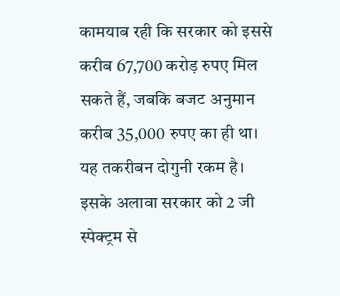कामयाब रही कि सरकार को इससे करीब 67,700 करोड़ रुपए मिल सकते हैं, जबकि बजट अनुमान करीब 35,000 रुपए का ही था। यह तकरीबन दोगुनी रकम है। इसके अलावा सरकार को 2 जी स्पेक्ट्रम से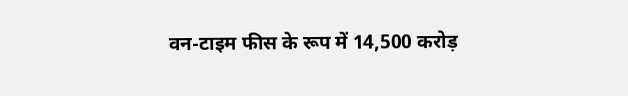वन-टाइम फीस के रूप में 14,500 करोड़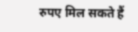रुपए मिल सकते हैं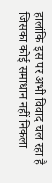हालांकि इस पर अभी विवाद चल रहा है जिसका कोई समाधान नहीं निकला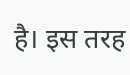है। इस तरह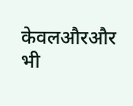केवलऔरऔर भी